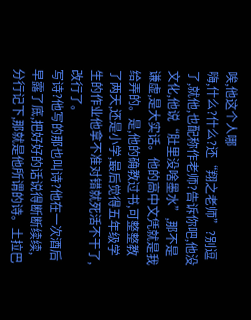唉,他这个人哪
嗨,什么?什么?还“翔之老师”?别逗了,就他,也配称作老师?告诉你吧,他没文化,他说“肚里没啥墨水”,那不是谦虚,是大实话。他的高中文凭就是我给弄的。是,他的确教过书,可整整教了两天,还是小学,最后觉得五年级学生的作业他拿不准对错就死活不干了,改行了。
写诗?他写的那也叫诗?他在一次酒后早露了底,把好好的话说得断断续续,分行记下,那就是他所谓的诗。土拉巴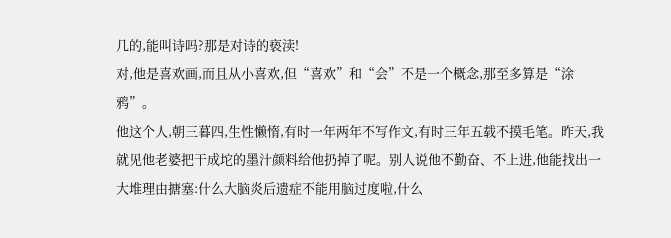几的,能叫诗吗?那是对诗的亵渎!
对,他是喜欢画,而且从小喜欢,但“喜欢”和“会”不是一个概念,那至多算是“涂鸦”。
他这个人,朝三暮四,生性懒惰,有时一年两年不写作文,有时三年五载不摸毛笔。昨天,我就见他老婆把干成坨的墨汁颜料给他扔掉了呢。别人说他不勤奋、不上进,他能找出一大堆理由搪塞:什么大脑炎后遗症不能用脑过度啦,什么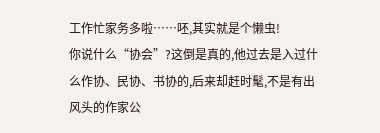工作忙家务多啦……呸,其实就是个懒虫!
你说什么“协会”?这倒是真的,他过去是入过什么作协、民协、书协的,后来却赶时髦,不是有出风头的作家公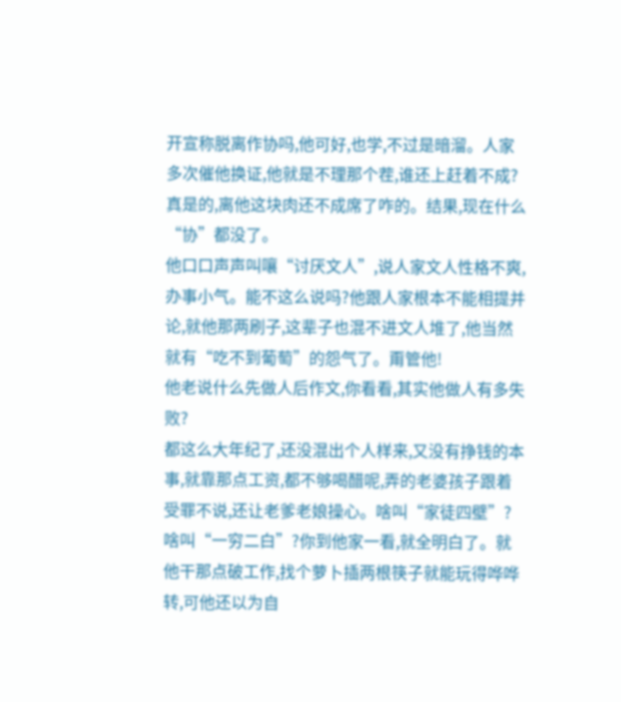开宣称脱离作协吗,他可好,也学,不过是暗溜。人家多次催他换证,他就是不理那个茬,谁还上赶着不成?真是的,离他这块肉还不成席了咋的。结果,现在什么“协”都没了。
他口口声声叫嚷“讨厌文人”,说人家文人性格不爽,办事小气。能不这么说吗?他跟人家根本不能相提并论,就他那两刷子,这辈子也混不进文人堆了,他当然就有“吃不到葡萄”的怨气了。甭管他!
他老说什么先做人后作文,你看看,其实他做人有多失败?
都这么大年纪了,还没混出个人样来,又没有挣钱的本事,就靠那点工资,都不够喝醋呢,弄的老婆孩子跟着受罪不说,还让老爹老娘操心。啥叫“家徒四壁”?啥叫“一穷二白”?你到他家一看,就全明白了。就他干那点破工作,找个萝卜插两根筷子就能玩得哗哗转,可他还以为自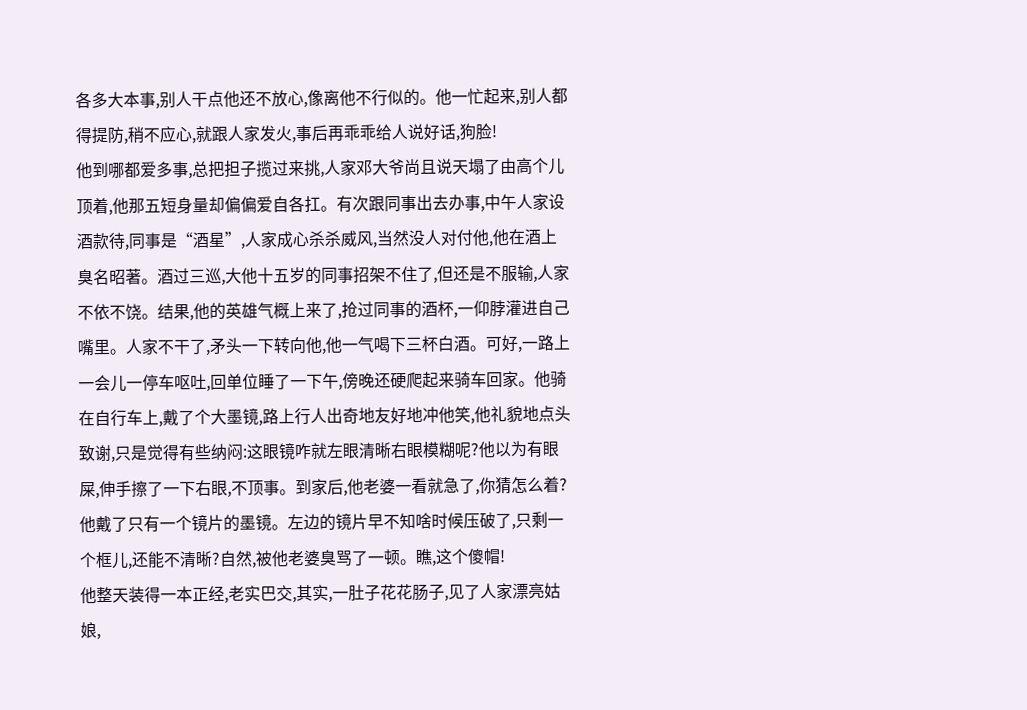各多大本事,别人干点他还不放心,像离他不行似的。他一忙起来,别人都得提防,稍不应心,就跟人家发火,事后再乖乖给人说好话,狗脸!
他到哪都爱多事,总把担子揽过来挑,人家邓大爷尚且说天塌了由高个儿顶着,他那五短身量却偏偏爱自各扛。有次跟同事出去办事,中午人家设酒款待,同事是“酒星”,人家成心杀杀威风,当然没人对付他,他在酒上臭名昭著。酒过三巡,大他十五岁的同事招架不住了,但还是不服输,人家不依不饶。结果,他的英雄气概上来了,抢过同事的酒杯,一仰脖灌进自己嘴里。人家不干了,矛头一下转向他,他一气喝下三杯白酒。可好,一路上一会儿一停车呕吐,回单位睡了一下午,傍晚还硬爬起来骑车回家。他骑在自行车上,戴了个大墨镜,路上行人出奇地友好地冲他笑,他礼貌地点头致谢,只是觉得有些纳闷:这眼镜咋就左眼清晰右眼模糊呢?他以为有眼屎,伸手擦了一下右眼,不顶事。到家后,他老婆一看就急了,你猜怎么着?他戴了只有一个镜片的墨镜。左边的镜片早不知啥时候压破了,只剩一个框儿,还能不清晰?自然,被他老婆臭骂了一顿。瞧,这个傻帽!
他整天装得一本正经,老实巴交,其实,一肚子花花肠子,见了人家漂亮姑娘,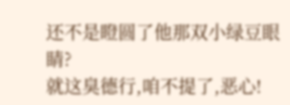还不是瞪圆了他那双小绿豆眼睛?
就这臭德行,咱不提了,恶心!